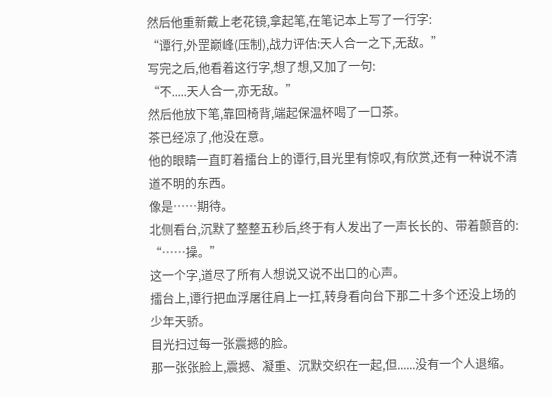然后他重新戴上老花镜,拿起笔,在笔记本上写了一行字:
“谭行,外罡巅峰(压制),战力评估:天人合一之下,无敌。”
写完之后,他看着这行字,想了想,又加了一句:
“不.....天人合一,亦无敌。”
然后他放下笔,靠回椅背,端起保温杯喝了一口茶。
茶已经凉了,他没在意。
他的眼睛一直盯着擂台上的谭行,目光里有惊叹,有欣赏,还有一种说不清道不明的东西。
像是……期待。
北侧看台,沉默了整整五秒后,终于有人发出了一声长长的、带着颤音的:
“……操。”
这一个字,道尽了所有人想说又说不出口的心声。
擂台上,谭行把血浮屠往肩上一扛,转身看向台下那二十多个还没上场的少年天骄。
目光扫过每一张震撼的脸。
那一张张脸上,震撼、凝重、沉默交织在一起,但......没有一个人退缩。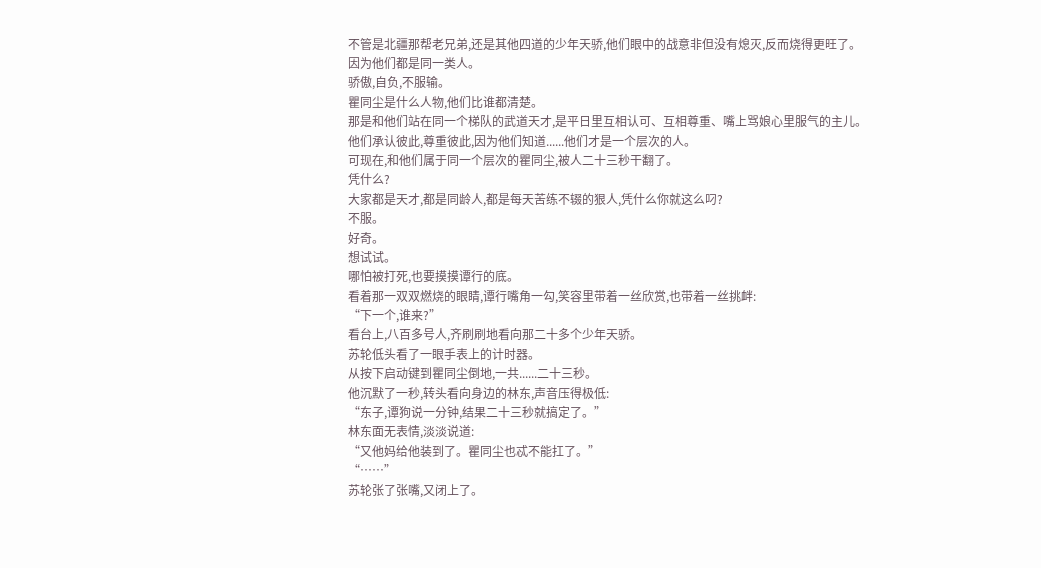不管是北疆那帮老兄弟,还是其他四道的少年天骄,他们眼中的战意非但没有熄灭,反而烧得更旺了。
因为他们都是同一类人。
骄傲,自负,不服输。
瞿同尘是什么人物,他们比谁都清楚。
那是和他们站在同一个梯队的武道天才,是平日里互相认可、互相尊重、嘴上骂娘心里服气的主儿。
他们承认彼此,尊重彼此,因为他们知道......他们才是一个层次的人。
可现在,和他们属于同一个层次的瞿同尘,被人二十三秒干翻了。
凭什么?
大家都是天才,都是同龄人,都是每天苦练不辍的狠人,凭什么你就这么叼?
不服。
好奇。
想试试。
哪怕被打死,也要摸摸谭行的底。
看着那一双双燃烧的眼睛,谭行嘴角一勾,笑容里带着一丝欣赏,也带着一丝挑衅:
“下一个,谁来?”
看台上,八百多号人,齐刷刷地看向那二十多个少年天骄。
苏轮低头看了一眼手表上的计时器。
从按下启动键到瞿同尘倒地,一共......二十三秒。
他沉默了一秒,转头看向身边的林东,声音压得极低:
“东子,谭狗说一分钟,结果二十三秒就搞定了。”
林东面无表情,淡淡说道:
“又他妈给他装到了。瞿同尘也忒不能扛了。”
“……”
苏轮张了张嘴,又闭上了。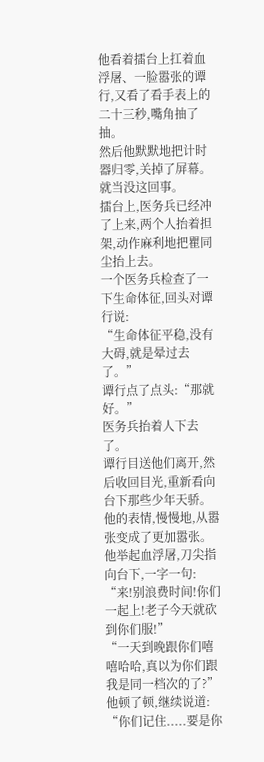他看着擂台上扛着血浮屠、一脸嚣张的谭行,又看了看手表上的二十三秒,嘴角抽了抽。
然后他默默地把计时器归零,关掉了屏幕。
就当没这回事。
擂台上,医务兵已经冲了上来,两个人抬着担架,动作麻利地把瞿同尘抬上去。
一个医务兵检查了一下生命体征,回头对谭行说:
“生命体征平稳,没有大碍,就是晕过去了。”
谭行点了点头:“那就好。”
医务兵抬着人下去了。
谭行目送他们离开,然后收回目光,重新看向台下那些少年天骄。
他的表情,慢慢地,从嚣张变成了更加嚣张。
他举起血浮屠,刀尖指向台下,一字一句:
“来!别浪费时间!你们一起上!老子今天就砍到你们服!”
“一天到晚跟你们嘻嘻哈哈,真以为你们跟我是同一档次的了?”
他顿了顿,继续说道:
“你们记住.....要是你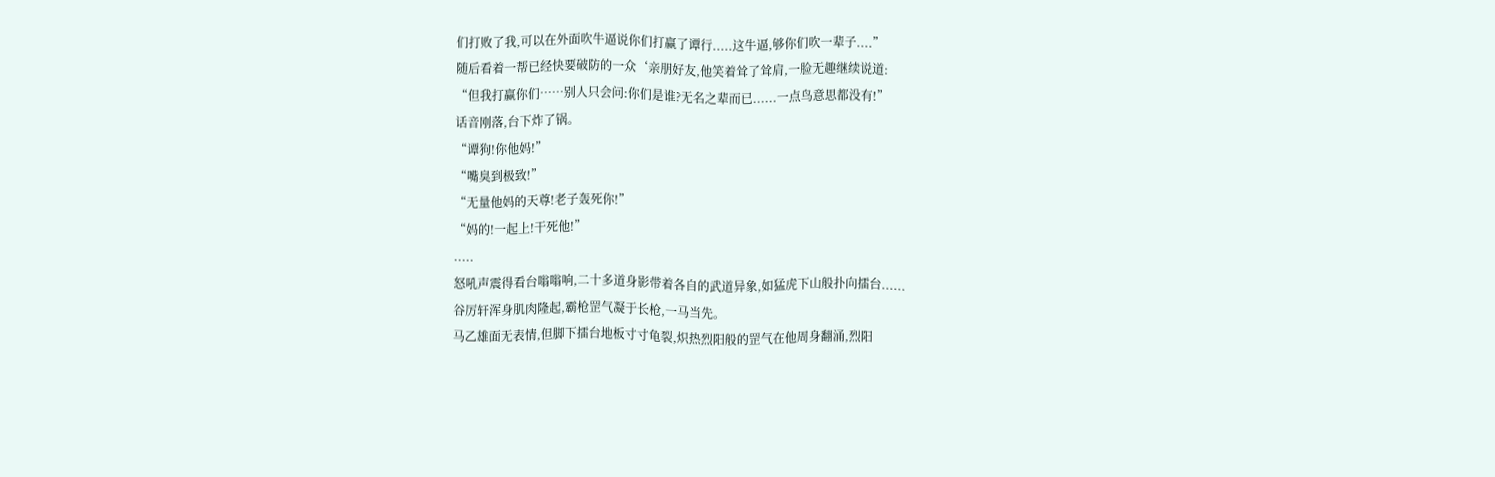们打败了我,可以在外面吹牛逼说你们打赢了谭行.....这牛逼,够你们吹一辈子....”
随后看着一帮已经快要破防的一众‘亲朋好友,他笑着耸了耸肩,一脸无趣继续说道:
“但我打赢你们……别人只会问:你们是谁?无名之辈而已......一点鸟意思都没有!”
话音刚落,台下炸了锅。
“谭狗!你他妈!”
“嘴臭到极致!”
“无量他妈的天尊!老子轰死你!”
“妈的!一起上!干死他!”
.....
怒吼声震得看台嗡嗡响,二十多道身影带着各自的武道异象,如猛虎下山般扑向擂台......
谷厉轩浑身肌肉隆起,霸枪罡气凝于长枪,一马当先。
马乙雄面无表情,但脚下擂台地板寸寸龟裂,炽热烈阳般的罡气在他周身翻涌,烈阳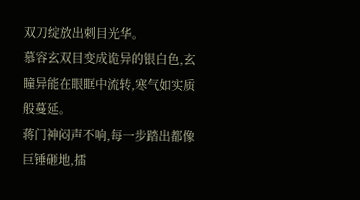双刀绽放出刺目光华。
慕容玄双目变成诡异的银白色,玄瞳异能在眼眶中流转,寒气如实质般蔓延。
蒋门神闷声不响,每一步踏出都像巨锤砸地,擂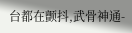台都在颤抖,武骨神通-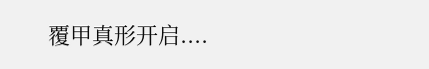覆甲真形开启....